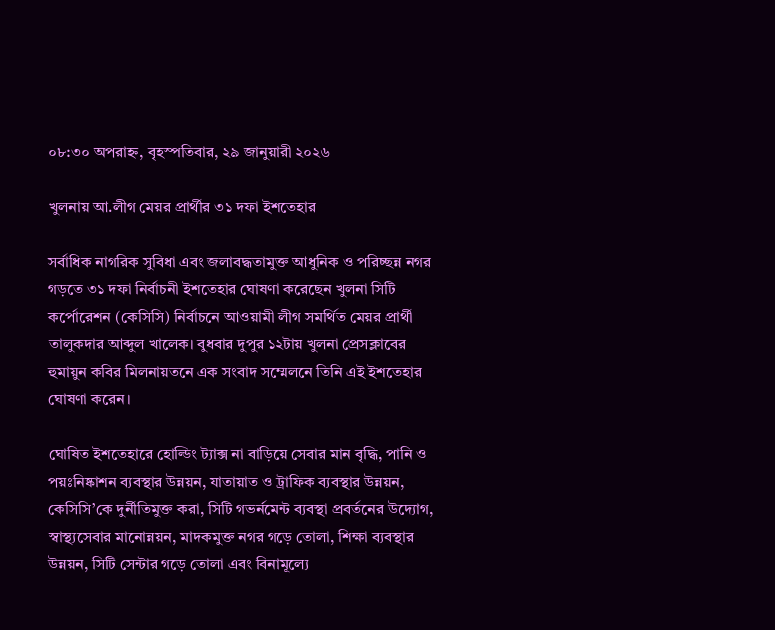০৮:৩০ অপরাহ্ন, বৃহস্পতিবার, ২৯ জানুয়ারী ২০২৬

খুলনায় আ.লীগ মেয়র প্রার্থীর ৩১ দফা ইশতেহার

সর্বাধিক নাগরিক সুবিধা এবং জলাবদ্ধতামুক্ত আধুনিক ও পরিচ্ছন্ন নগর গড়তে ৩১ দফা নির্বাচনী ইশতেহার ঘোষণা করেছেন খুলনা সিটি কর্পোরেশন (কেসিসি) নির্বাচনে আওয়ামী লীগ সমর্থিত মেয়র প্রার্থী তালুকদার আব্দুল খালেক। বুধবার দুপুর ১২টায় খুলনা প্রেসক্লাবের হুমায়ুন কবির মিলনায়তনে এক সংবাদ সম্মেলনে তিনি এই ইশতেহার ঘোষণা করেন।

ঘোষিত ইশতেহারে হোল্ডিং ট্যাক্স না বাড়িয়ে সেবার মান বৃদ্ধি, পানি ও পয়ঃনিষ্কাশন ব্যবস্থার উন্নয়ন, যাতায়াত ও ট্রাফিক ব্যবস্থার উন্নয়ন, কেসিসি’কে দুর্নীতিমুক্ত করা, সিটি গভর্নমেন্ট ব্যবস্থা প্রবর্তনের উদ্যোগ, স্বাস্থ্যসেবার মানোন্নয়ন, মাদকমুক্ত নগর গড়ে তোলা, শিক্ষা ব্যবস্থার উন্নয়ন, সিটি সেন্টার গড়ে তোলা এবং বিনামূল্যে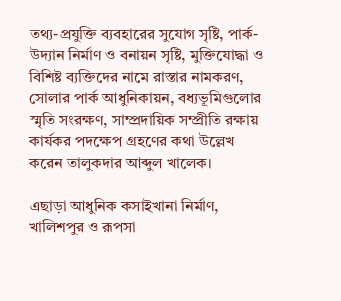তথ্য-প্রযুক্তি ব্যবহারের সুযোগ সৃষ্টি, পার্ক-উদ্যান নির্মাণ ও বনায়ন সৃষ্টি, মুক্তিযোদ্ধা ও বিশিষ্ট ব্যক্তিদের নামে রাস্তার নামকরণ, সোলার পার্ক আধুনিকায়ন, বধ্যভূমিগুলোর স্মৃতি সংরক্ষণ, সাম্প্রদায়িক সম্প্রীতি রক্ষায় কার্যকর পদক্ষেপ গ্রহণের কথা উল্লেখ করেন তালুকদার আব্দুল খালেক।

এছাড়া আধুনিক কসাইখানা নির্মাণ, খালিশপুর ও রূপসা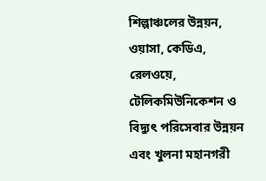শিল্পাঞ্চলের উন্নয়ন, ওয়াসা, কেডিএ, রেলওয়ে, টেলিকমিউনিকেশন ও বিদ্যুৎ পরিসেবার উন্নয়ন এবং খুলনা মহানগরী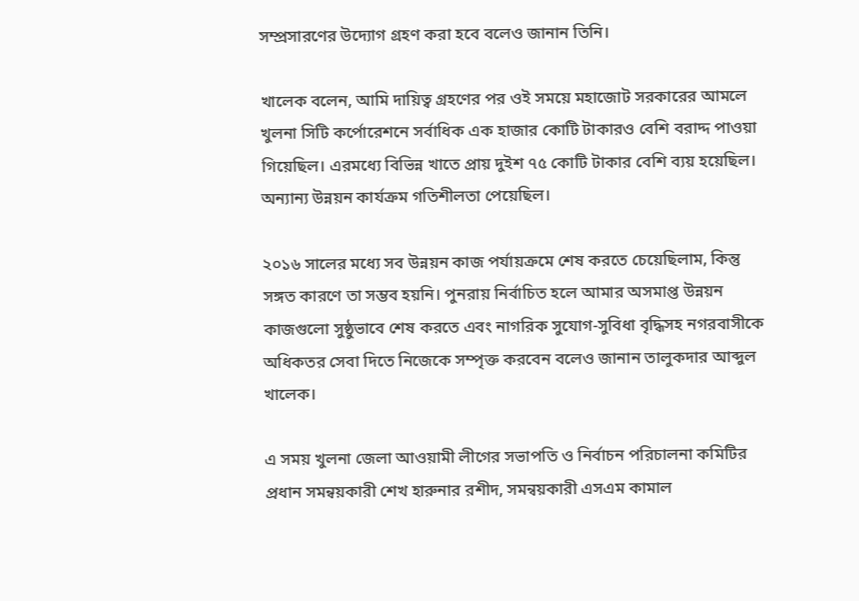সম্প্রসারণের উদ্যোগ গ্রহণ করা হবে বলেও জানান তিনি।

খালেক বলেন, আমি দায়িত্ব গ্রহণের পর ওই সময়ে মহাজোট সরকারের আমলে খুলনা সিটি কর্পোরেশনে সর্বাধিক এক হাজার কোটি টাকারও বেশি বরাদ্দ পাওয়া গিয়েছিল। এরমধ্যে বিভিন্ন খাতে প্রায় দুইশ ৭৫ কোটি টাকার বেশি ব্যয় হয়েছিল। অন্যান্য উন্নয়ন কার্যক্রম গতিশীলতা পেয়েছিল।

২০১৬ সালের মধ্যে সব উন্নয়ন কাজ পর্যায়ক্রমে শেষ করতে চেয়েছিলাম, কিন্তু সঙ্গত কারণে তা সম্ভব হয়নি। পুনরায় নির্বাচিত হলে আমার অসমাপ্ত উন্নয়ন কাজগুলো সুষ্ঠুভাবে শেষ করতে এবং নাগরিক সুযোগ-সুবিধা বৃদ্ধিসহ নগরবাসীকে অধিকতর সেবা দিতে নিজেকে সম্পৃক্ত করবেন বলেও জানান তালুকদার আব্দুল খালেক।

এ সময় খুলনা জেলা আওয়ামী লীগের সভাপতি ও নির্বাচন পরিচালনা কমিটির প্রধান সমন্বয়কারী শেখ হারুনার রশীদ, সমন্বয়কারী এসএম কামাল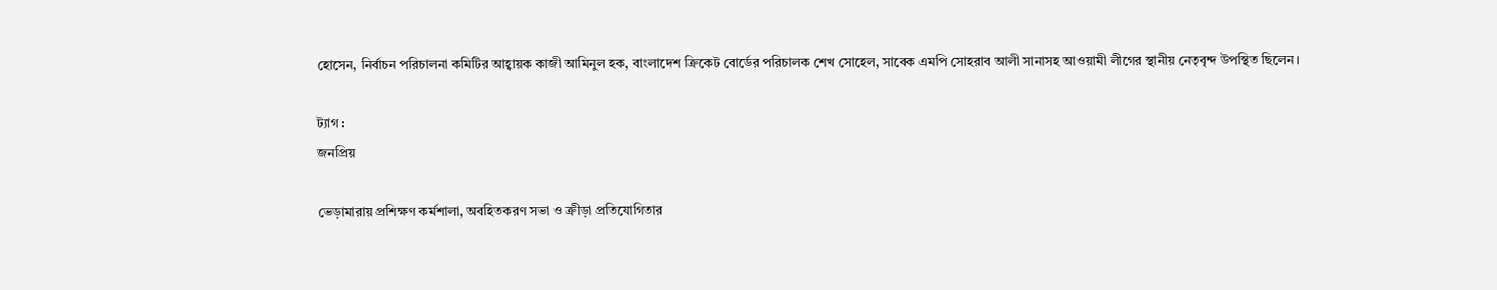হোসেন, নির্বাচন পরিচালনা কমিটির আহ্বায়ক কাজী আমিনুল হক, বাংলাদেশ ক্রিকেট বোর্ডের পরিচালক শেখ সোহেল, সাবেক এমপি সোহরাব আলী সানাসহ আওয়ামী লীগের স্থানীয় নেতৃবৃন্দ উপস্থিত ছিলেন।

ট্যাগ :
জনপ্রিয়

ভেড়ামারায় প্রশিক্ষণ কর্মশালা, অবহিতকরণ সভা ও ক্রীড়া প্রতিযোগিতার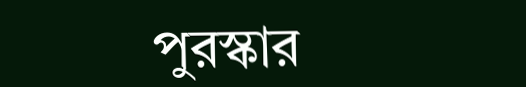পুরস্কার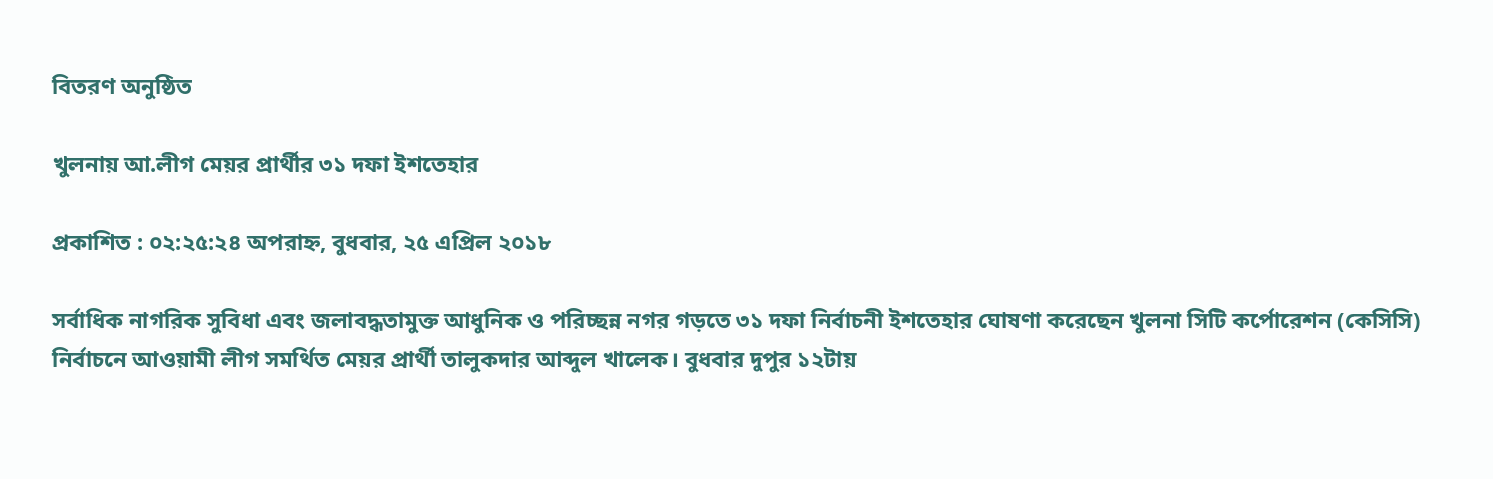বিতরণ অনুষ্ঠিত

খুলনায় আ.লীগ মেয়র প্রার্থীর ৩১ দফা ইশতেহার

প্রকাশিত : ০২:২৫:২৪ অপরাহ্ন, বুধবার, ২৫ এপ্রিল ২০১৮

সর্বাধিক নাগরিক সুবিধা এবং জলাবদ্ধতামুক্ত আধুনিক ও পরিচ্ছন্ন নগর গড়তে ৩১ দফা নির্বাচনী ইশতেহার ঘোষণা করেছেন খুলনা সিটি কর্পোরেশন (কেসিসি) নির্বাচনে আওয়ামী লীগ সমর্থিত মেয়র প্রার্থী তালুকদার আব্দুল খালেক। বুধবার দুপুর ১২টায়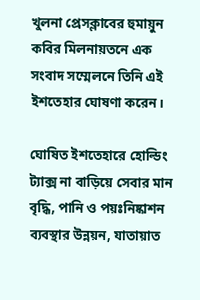খুলনা প্রেসক্লাবের হুমায়ুন কবির মিলনায়তনে এক সংবাদ সম্মেলনে তিনি এই ইশতেহার ঘোষণা করেন।

ঘোষিত ইশতেহারে হোল্ডিং ট্যাক্স না বাড়িয়ে সেবার মান বৃদ্ধি, পানি ও পয়ঃনিষ্কাশন ব্যবস্থার উন্নয়ন, যাতায়াত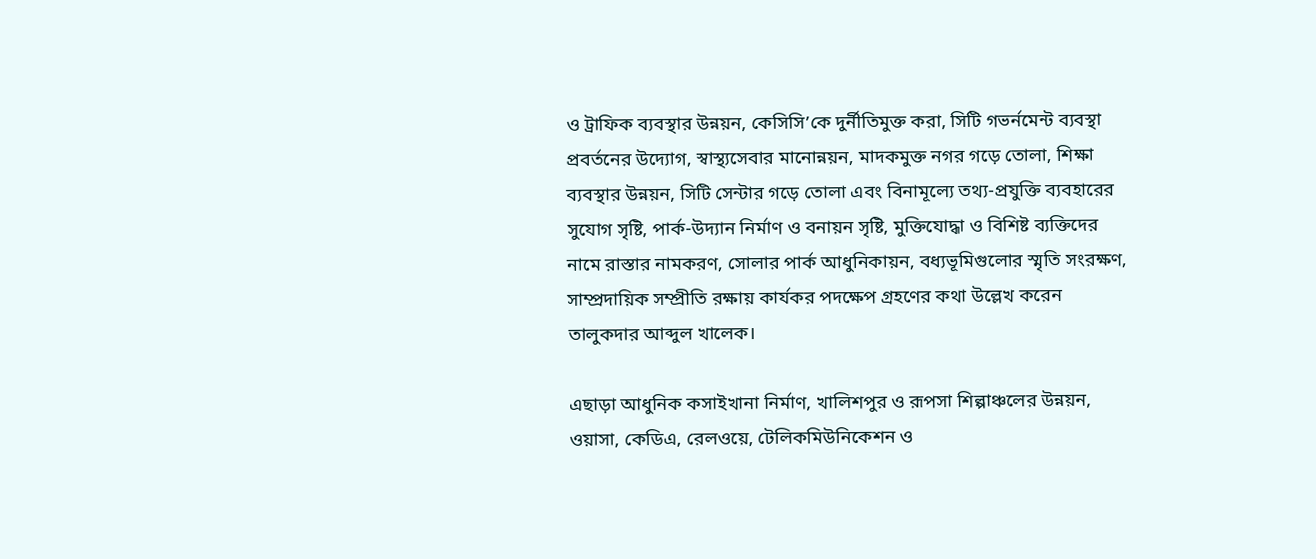ও ট্রাফিক ব্যবস্থার উন্নয়ন, কেসিসি’কে দুর্নীতিমুক্ত করা, সিটি গভর্নমেন্ট ব্যবস্থা প্রবর্তনের উদ্যোগ, স্বাস্থ্যসেবার মানোন্নয়ন, মাদকমুক্ত নগর গড়ে তোলা, শিক্ষা ব্যবস্থার উন্নয়ন, সিটি সেন্টার গড়ে তোলা এবং বিনামূল্যে তথ্য-প্রযুক্তি ব্যবহারের সুযোগ সৃষ্টি, পার্ক-উদ্যান নির্মাণ ও বনায়ন সৃষ্টি, মুক্তিযোদ্ধা ও বিশিষ্ট ব্যক্তিদের নামে রাস্তার নামকরণ, সোলার পার্ক আধুনিকায়ন, বধ্যভূমিগুলোর স্মৃতি সংরক্ষণ, সাম্প্রদায়িক সম্প্রীতি রক্ষায় কার্যকর পদক্ষেপ গ্রহণের কথা উল্লেখ করেন তালুকদার আব্দুল খালেক।

এছাড়া আধুনিক কসাইখানা নির্মাণ, খালিশপুর ও রূপসা শিল্পাঞ্চলের উন্নয়ন, ওয়াসা, কেডিএ, রেলওয়ে, টেলিকমিউনিকেশন ও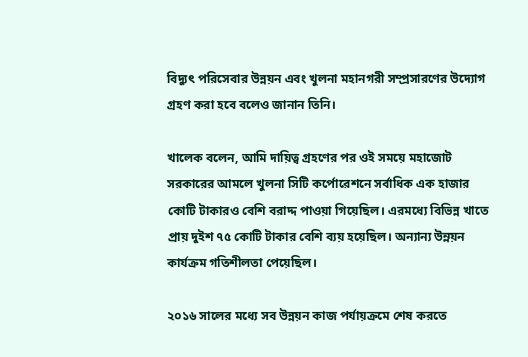বিদ্যুৎ পরিসেবার উন্নয়ন এবং খুলনা মহানগরী সম্প্রসারণের উদ্যোগ গ্রহণ করা হবে বলেও জানান তিনি।

খালেক বলেন, আমি দায়িত্ব গ্রহণের পর ওই সময়ে মহাজোট সরকারের আমলে খুলনা সিটি কর্পোরেশনে সর্বাধিক এক হাজার কোটি টাকারও বেশি বরাদ্দ পাওয়া গিয়েছিল। এরমধ্যে বিভিন্ন খাতে প্রায় দুইশ ৭৫ কোটি টাকার বেশি ব্যয় হয়েছিল। অন্যান্য উন্নয়ন কার্যক্রম গতিশীলতা পেয়েছিল।

২০১৬ সালের মধ্যে সব উন্নয়ন কাজ পর্যায়ক্রমে শেষ করতে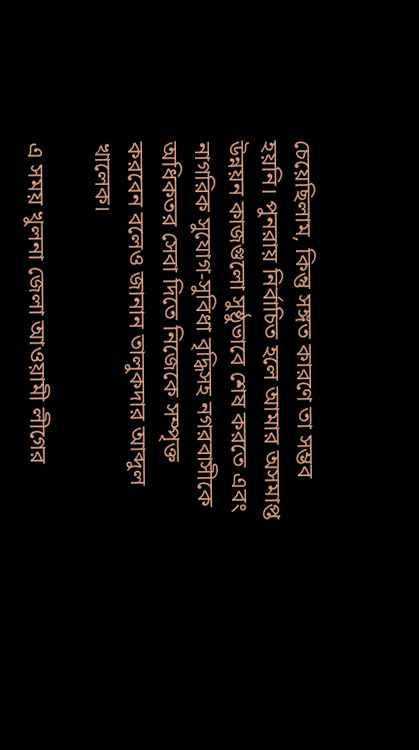চেয়েছিলাম, কিন্তু সঙ্গত কারণে তা সম্ভব হয়নি। পুনরায় নির্বাচিত হলে আমার অসমাপ্ত উন্নয়ন কাজগুলো সুষ্ঠুভাবে শেষ করতে এবং নাগরিক সুযোগ-সুবিধা বৃদ্ধিসহ নগরবাসীকে অধিকতর সেবা দিতে নিজেকে সম্পৃক্ত করবেন বলেও জানান তালুকদার আব্দুল খালেক।

এ সময় খুলনা জেলা আওয়ামী লীগের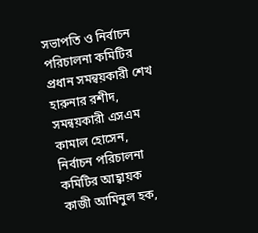সভাপতি ও নির্বাচন পরিচালনা কমিটির প্রধান সমন্বয়কারী শেখ হারুনার রশীদ, সমন্বয়কারী এসএম কামাল হোসেন, নির্বাচন পরিচালনা কমিটির আহ্বায়ক কাজী আমিনুল হক,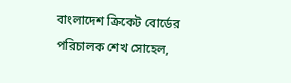বাংলাদেশ ক্রিকেট বোর্ডের পরিচালক শেখ সোহেল,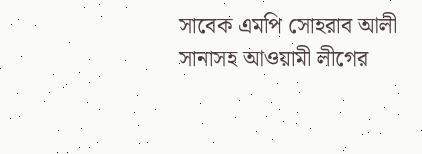সাবেক এমপি সোহরাব আলী সানাসহ আওয়ামী লীগের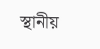স্থানীয়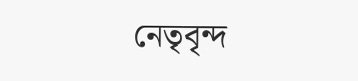নেতৃবৃন্দ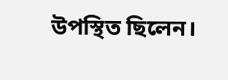উপস্থিত ছিলেন।